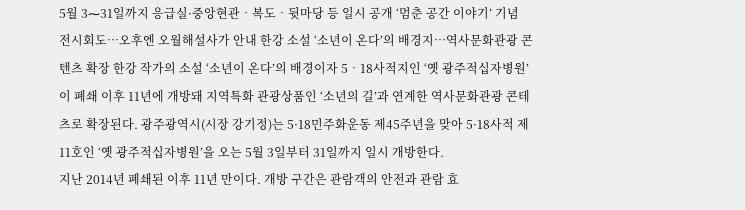5월 3⁓31일까지 응급실·중앙현관‧복도‧뒷마당 등 일시 공개 ‘멈춘 공간 이야기’ 기념 전시회도…오후엔 오월해설사가 안내 한강 소설 ‘소년이 온다’의 배경지…역사문화관광 콘텐츠 확장 한강 작가의 소설 ‘소년이 온다’의 배경이자 5‧18사적지인 ‘옛 광주적십자병원’이 폐쇄 이후 11년에 개방돼 지역특화 관광상품인 ‘소년의 길’과 연계한 역사문화관광 콘테츠로 확장된다. 광주광역시(시장 강기정)는 5·18민주화운동 제45주년을 맞아 5·18사적 제11호인 ‘옛 광주적십자병원’을 오는 5월 3일부터 31일까지 일시 개방한다.
지난 2014년 폐쇄된 이후 11년 만이다. 개방 구간은 관람객의 안전과 관람 효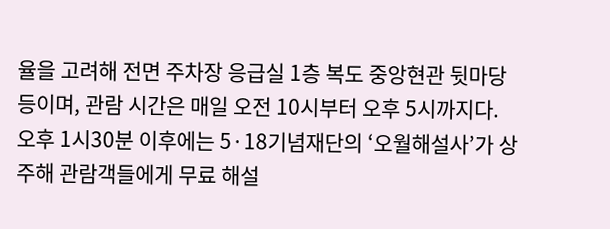율을 고려해 전면 주차장 응급실 1층 복도 중앙현관 뒷마당 등이며, 관람 시간은 매일 오전 10시부터 오후 5시까지다.
오후 1시30분 이후에는 5·18기념재단의 ‘오월해설사’가 상주해 관람객들에게 무료 해설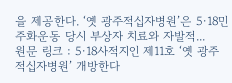을 제공한다. ‘옛 광주적십자병원’은 5·18민주화운동 당시 부상자 치료와 자발적...
원문 링크 : 5·18사적지인 제11호 ‘옛 광주적십자병원’ 개방한다